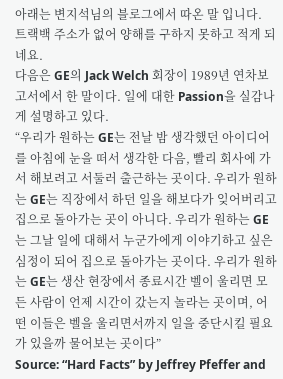아래는 변지석님의 블로그에서 따온 말 입니다.
트랙백 주소가 없어 양해를 구하지 못하고 적게 되네요.
다음은 GE의 Jack Welch 회장이 1989년 연차보고서에서 한 말이다. 일에 대한 Passion을 실감나게 설명하고 있다.
“우리가 원하는 GE는 전날 밤 생각했던 아이디어를 아침에 눈을 떠서 생각한 다음, 빨리 회사에 가서 해보려고 서둘러 출근하는 곳이다. 우리가 원하는 GE는 직장에서 하던 일을 해보다가 잊어버리고 집으로 돌아가는 곳이 아니다. 우리가 원하는 GE는 그날 일에 대해서 누군가에게 이야기하고 싶은 심정이 되어 집으로 돌아가는 곳이다. 우리가 원하는 GE는 생산 현장에서 종료시간 벨이 울리면 모든 사람이 언제 시간이 갔는지 놀라는 곳이며, 어떤 이들은 벨을 울리면서까지 일을 중단시킬 필요가 있을까 물어보는 곳이다”
Source: “Hard Facts” by Jeffrey Pfeffer and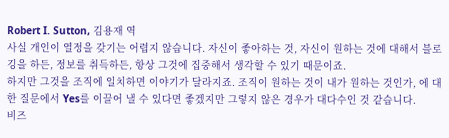Robert I. Sutton, 김용재 역
사실 개인이 열정을 갖기는 어렵지 않습니다. 자신이 좋아하는 것, 자신이 원하는 것에 대해서 블로깅을 하든, 정보를 취득하든, 항상 그것에 집중해서 생각할 수 있기 때문이죠.
하지만 그것을 조직에 일치하면 이야기가 달라지죠. 조직이 원하는 것이 내가 원하는 것인가, 에 대한 질문에서 Yes를 이끌어 낼 수 있다면 좋겠지만 그렇지 않은 경우가 대다수인 것 같습니다.
비즈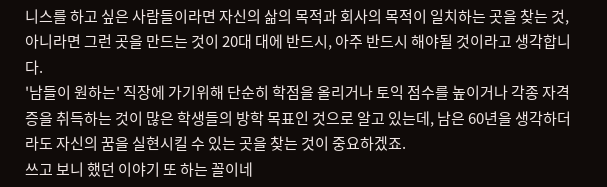니스를 하고 싶은 사람들이라면 자신의 삶의 목적과 회사의 목적이 일치하는 곳을 찾는 것, 아니라면 그런 곳을 만드는 것이 20대 대에 반드시, 아주 반드시 해야될 것이라고 생각합니다.
'남들이 원하는' 직장에 가기위해 단순히 학점을 올리거나 토익 점수를 높이거나 각종 자격증을 취득하는 것이 많은 학생들의 방학 목표인 것으로 알고 있는데, 남은 60년을 생각하더라도 자신의 꿈을 실현시킬 수 있는 곳을 찾는 것이 중요하겠죠.
쓰고 보니 했던 이야기 또 하는 꼴이네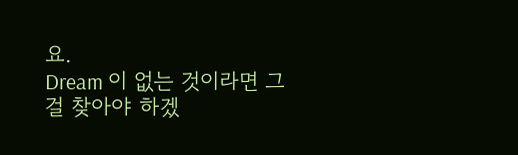요.
Dream 이 없는 것이라면 그걸 찾아야 하겠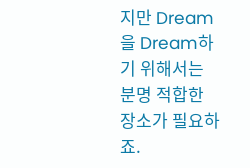지만 Dream을 Dream하기 위해서는 분명 적합한 장소가 필요하죠.